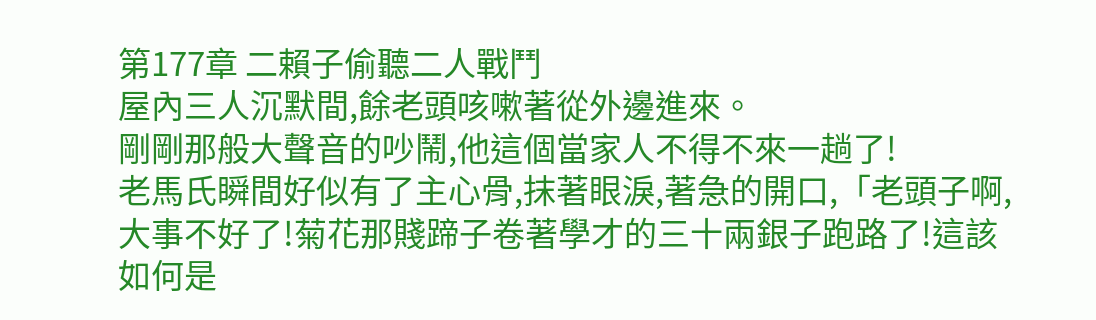第177章 二賴子偷聽二人戰鬥
屋內三人沉默間,餘老頭咳嗽著從外邊進來。
剛剛那般大聲音的吵鬧,他這個當家人不得不來一趟了!
老馬氏瞬間好似有了主心骨,抹著眼淚,著急的開口,「老頭子啊,大事不好了!菊花那賤蹄子卷著學才的三十兩銀子跑路了!這該如何是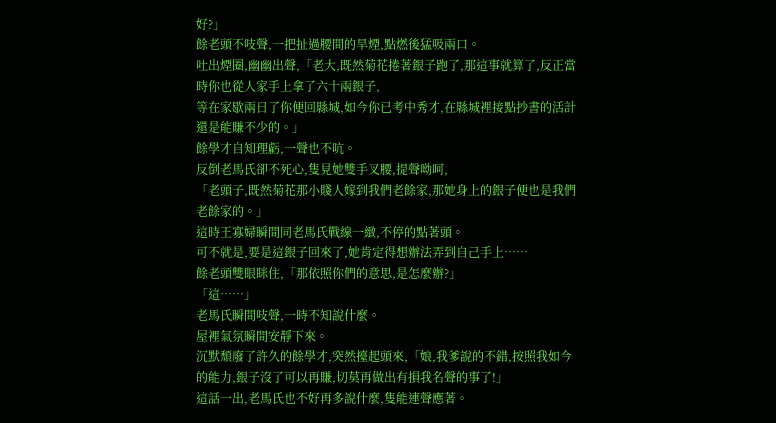好?」
餘老頭不吱聲,一把扯過腰間的旱煙,點燃後猛吸兩口。
吐出煙圈,幽幽出聲,「老大,既然菊花捲著銀子跑了,那這事就算了,反正當時你也從人家手上拿了六十兩銀子,
等在家歇兩日了你便回縣城,如今你已考中秀才,在縣城裡接點抄書的活計還是能賺不少的。」
餘學才自知理虧,一聲也不吭。
反倒老馬氏卻不死心,隻見她雙手叉腰,提聲呦呵,
「老頭子,既然菊花那小賤人嫁到我們老餘家,那她身上的銀子便也是我們老餘家的。」
這時王寡婦瞬間同老馬氏戰線一緻,不停的點著頭。
可不就是,要是這銀子回來了,她肯定得想辦法弄到自己手上……
餘老頭雙眼眯住,「那依照你們的意思,是怎麼辦?」
「這……」
老馬氏瞬間吱聲,一時不知說什麼。
屋裡氣氛瞬間安靜下來。
沉默頹廢了許久的餘學才,突然擡起頭來,「娘,我爹說的不錯,按照我如今的能力,銀子沒了可以再賺,切莫再做出有損我名聲的事了!」
這話一出,老馬氏也不好再多說什麼,隻能連聲應著。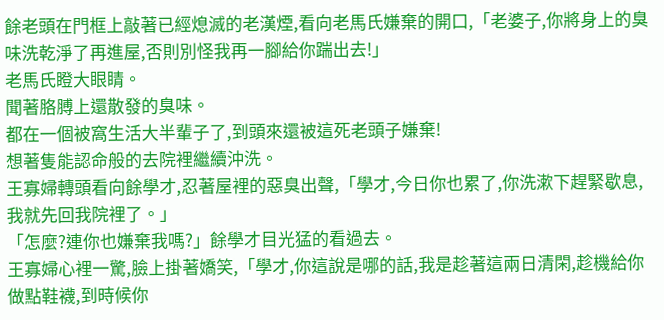餘老頭在門框上敲著已經熄滅的老漢煙,看向老馬氏嫌棄的開口,「老婆子,你將身上的臭味洗乾淨了再進屋,否則別怪我再一腳給你踹出去!」
老馬氏瞪大眼睛。
聞著胳膊上還散發的臭味。
都在一個被窩生活大半輩子了,到頭來還被這死老頭子嫌棄!
想著隻能認命般的去院裡繼續沖洗。
王寡婦轉頭看向餘學才,忍著屋裡的惡臭出聲,「學才,今日你也累了,你洗漱下趕緊歇息,我就先回我院裡了。」
「怎麼?連你也嫌棄我嗎?」餘學才目光猛的看過去。
王寡婦心裡一驚,臉上掛著嬌笑,「學才,你這說是哪的話,我是趁著這兩日清閑,趁機給你做點鞋襪,到時候你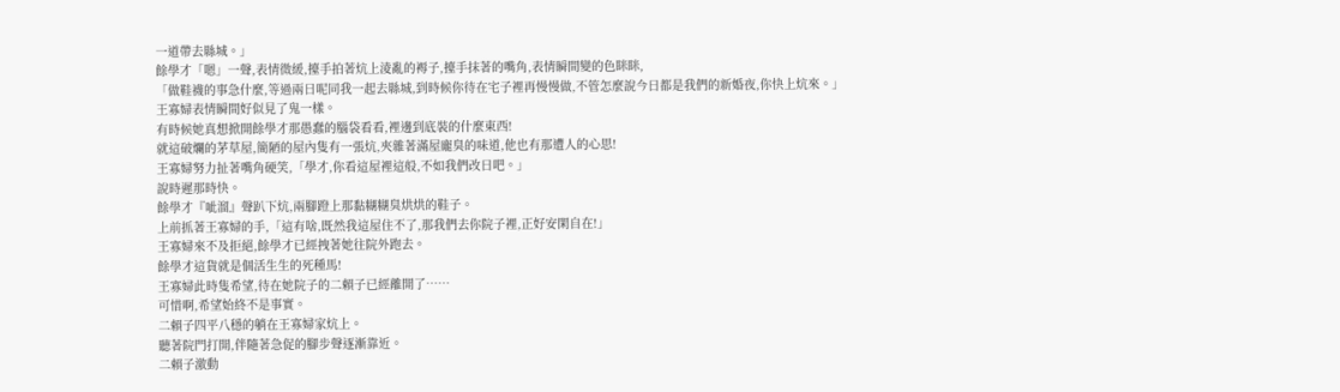一道帶去縣城。」
餘學才「嗯」一聲,表情微緩,擡手拍著炕上淩亂的褥子,擡手抹著的嘴角,表情瞬間變的色眯眯,
「做鞋襪的事急什麼,等過兩日呢同我一起去縣城,到時候你待在宅子裡再慢慢做,不管怎麼說今日都是我們的新婚夜,你快上炕來。」
王寡婦表情瞬間好似見了鬼一樣。
有時候她真想掀開餘學才那愚蠢的腦袋看看,裡邊到底裝的什麼東西!
就這破爛的茅草屋,簡陋的屋內隻有一張炕,夾雜著滿屋龐臭的味道,他也有那遭人的心思!
王寡婦努力扯著嘴角硬笑,「學才,你看這屋裡這般,不如我們改日吧。」
說時遲那時快。
餘學才『呲溜』聲趴下炕,兩腳蹬上那黏糊糊臭烘烘的鞋子。
上前抓著王寡婦的手,「這有啥,既然我這屋住不了,那我們去你院子裡,正好安閑自在!」
王寡婦來不及拒絕,餘學才已經拽著她往院外跑去。
餘學才這貨就是個活生生的死種馬!
王寡婦此時隻希望,待在她院子的二賴子已經離開了……
可惜啊,希望始終不是事實。
二賴子四平八穩的躺在王寡婦家炕上。
聽著院門打開,伴隨著急促的腳步聲逐漸靠近。
二賴子激動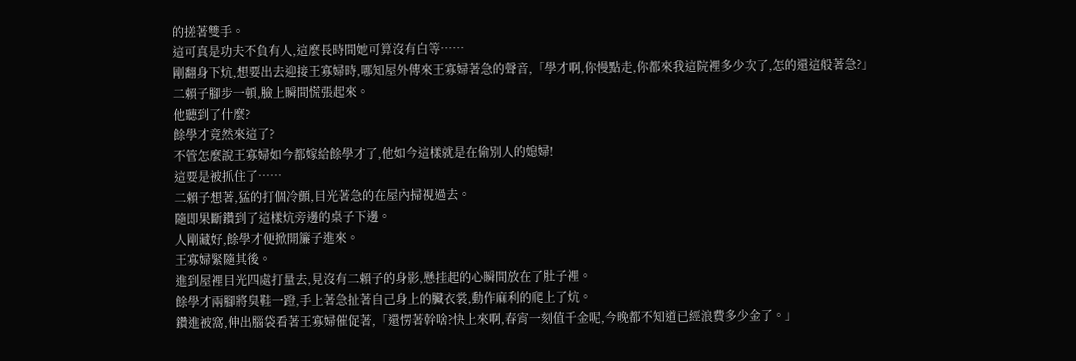的搓著雙手。
這可真是功夫不負有人,這麼長時間她可算沒有白等……
剛翻身下炕,想要出去迎接王寡婦時,哪知屋外傳來王寡婦著急的聲音,「學才啊,你慢點走,你都來我這院裡多少次了,怎的還這般著急?」
二賴子腳步一頓,臉上瞬間慌張起來。
他聽到了什麼?
餘學才竟然來這了?
不管怎麼說王寡婦如今都嫁給餘學才了,他如今這樣就是在偷別人的媳婦!
這要是被抓住了……
二賴子想著,猛的打個冷顫,目光著急的在屋內掃視過去。
隨即果斷鑽到了這樣炕旁邊的桌子下邊。
人剛藏好,餘學才便掀開簾子進來。
王寡婦緊隨其後。
進到屋裡目光四處打量去,見沒有二賴子的身影,懸挂起的心瞬間放在了肚子裡。
餘學才兩腳將臭鞋一蹬,手上著急扯著自己身上的臟衣裳,動作麻利的爬上了炕。
鑽進被窩,伸出腦袋看著王寡婦催促著,「還愣著幹啥?快上來啊,春宵一刻值千金呢,今晚都不知道已經浪費多少金了。」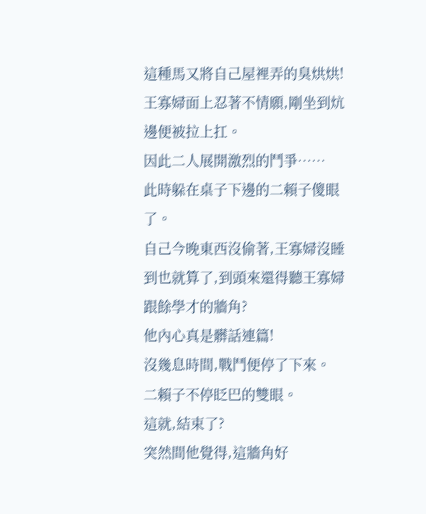這種馬又將自己屋裡弄的臭烘烘!
王寡婦面上忍著不情願,剛坐到炕邊便被拉上扛。
因此二人展開激烈的鬥爭……
此時躲在桌子下邊的二賴子傻眼了。
自己今晚東西沒偷著,王寡婦沒睡到也就算了,到頭來還得聽王寡婦跟餘學才的牆角?
他內心真是髒話連篇!
沒幾息時間,戰鬥便停了下來。
二賴子不停眨巴的雙眼。
這就,結束了?
突然間他覺得,這牆角好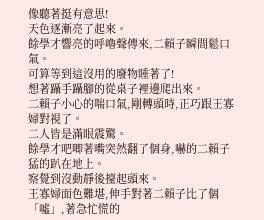像聽著挺有意思!
天色逐漸亮了起來。
餘學才響亮的呼嚕聲傳來,二賴子瞬間鬆口氣。
可算等到這沒用的廢物睡著了!
想著躡手躡腳的從桌子裡邊爬出來。
二賴子小心的喘口氣,剛轉頭時,正巧跟王寡婦對視了。
二人皆是滿眼震驚。
餘學才吧唧著嘴突然翻了個身,嚇的二賴子猛的趴在地上。
察覺到沒動靜後擡起頭來。
王寡婦面色難堪,伸手對著二賴子比了個「噓」,著急忙慌的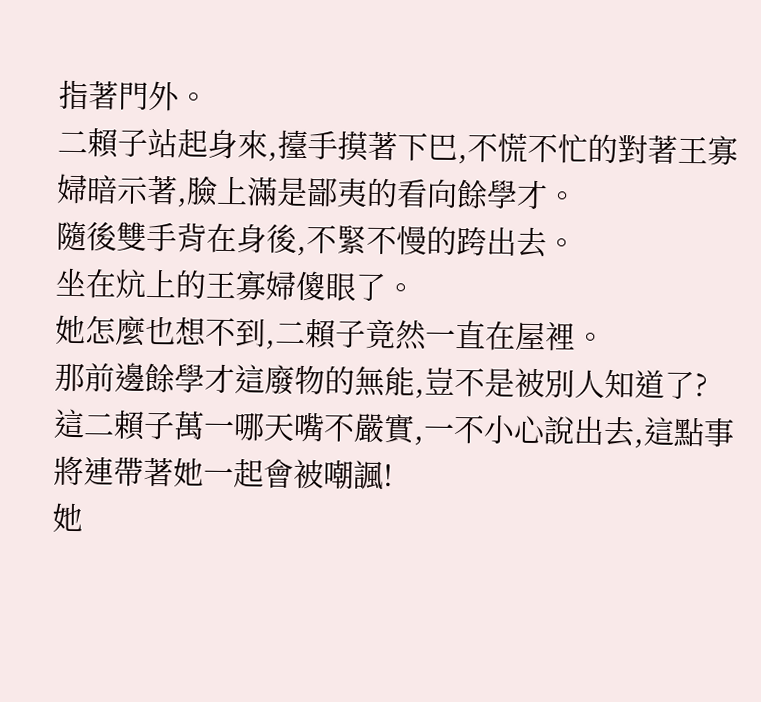指著門外。
二賴子站起身來,擡手摸著下巴,不慌不忙的對著王寡婦暗示著,臉上滿是鄙夷的看向餘學才。
隨後雙手背在身後,不緊不慢的跨出去。
坐在炕上的王寡婦傻眼了。
她怎麼也想不到,二賴子竟然一直在屋裡。
那前邊餘學才這廢物的無能,豈不是被別人知道了?
這二賴子萬一哪天嘴不嚴實,一不小心說出去,這點事將連帶著她一起會被嘲諷!
她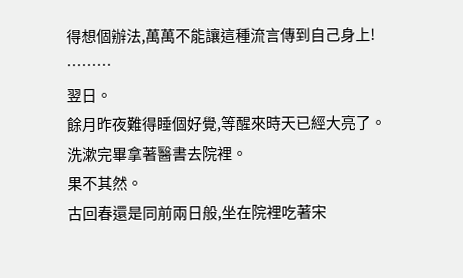得想個辦法,萬萬不能讓這種流言傳到自己身上!
………
翌日。
餘月昨夜難得睡個好覺,等醒來時天已經大亮了。
洗漱完畢拿著醫書去院裡。
果不其然。
古回春還是同前兩日般,坐在院裡吃著宋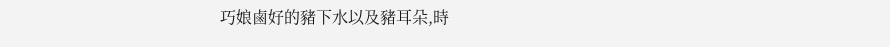巧娘鹵好的豬下水以及豬耳朵,時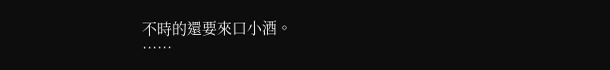不時的還要來口小酒。
……